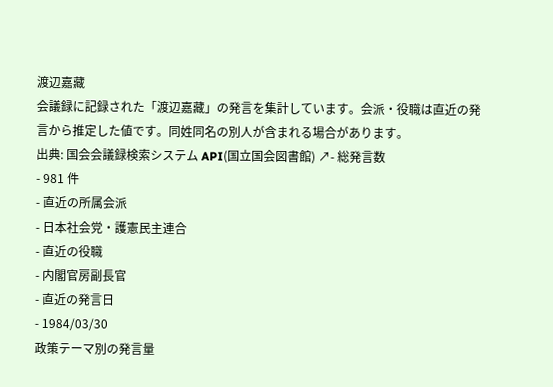渡辺嘉藏
会議録に記録された「渡辺嘉藏」の発言を集計しています。会派・役職は直近の発言から推定した値です。同姓同名の別人が含まれる場合があります。
出典: 国会会議録検索システム API(国立国会図書館) ↗- 総発言数
- 981 件
- 直近の所属会派
- 日本社会党・護憲民主連合
- 直近の役職
- 内閣官房副長官
- 直近の発言日
- 1984/03/30
政策テーマ別の発言量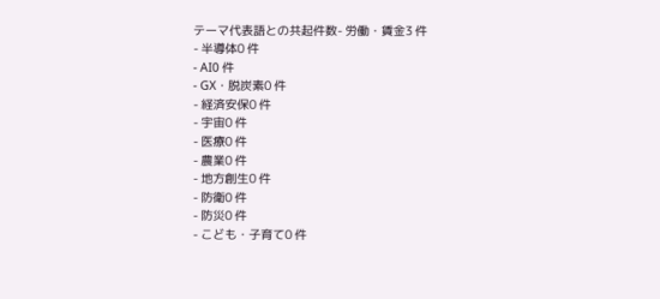テーマ代表語との共起件数- 労働・賃金3 件
- 半導体0 件
- AI0 件
- GX・脱炭素0 件
- 経済安保0 件
- 宇宙0 件
- 医療0 件
- 農業0 件
- 地方創生0 件
- 防衛0 件
- 防災0 件
- こども・子育て0 件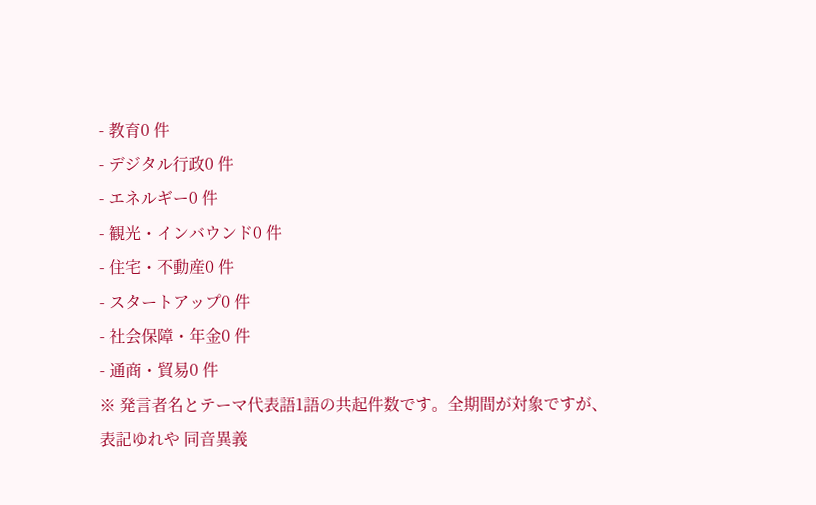- 教育0 件
- デジタル行政0 件
- エネルギー0 件
- 観光・インバウンド0 件
- 住宅・不動産0 件
- スタートアップ0 件
- 社会保障・年金0 件
- 通商・貿易0 件
※ 発言者名とテーマ代表語1語の共起件数です。全期間が対象ですが、表記ゆれや 同音異義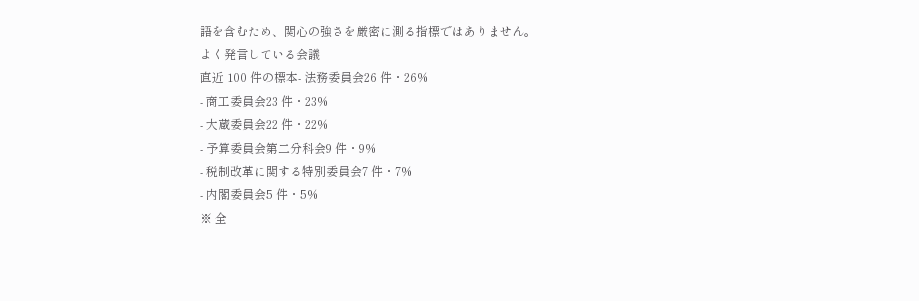語を含むため、関心の強さを厳密に測る指標ではありません。
よく発言している会議
直近 100 件の標本- 法務委員会26 件・26%
- 商工委員会23 件・23%
- 大蔵委員会22 件・22%
- 予算委員会第二分科会9 件・9%
- 税制改革に関する特別委員会7 件・7%
- 内閣委員会5 件・5%
※ 全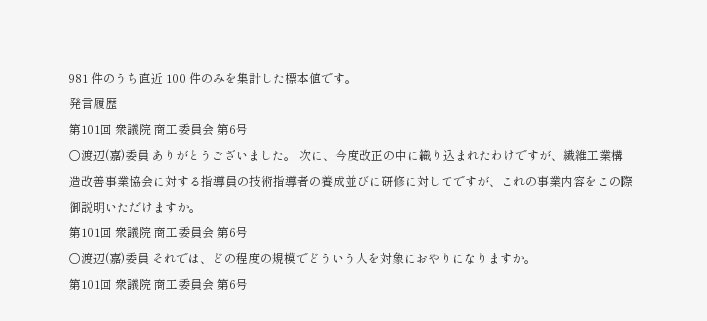981 件のうち直近 100 件のみを集計した標本値です。
発言履歴
第101回 衆議院 商工委員会 第6号
○渡辺(嘉)委員 ありがとうございました。 次に、今度改正の中に織り込まれたわけですが、繊維工業構造改善事業協会に対する指導員の技術指導者の養成並びに研修に対してですが、これの事業内容をこの際御説明いただけますか。
第101回 衆議院 商工委員会 第6号
○渡辺(嘉)委員 それでは、どの程度の規模でどういう人を対象におやりになりますか。
第101回 衆議院 商工委員会 第6号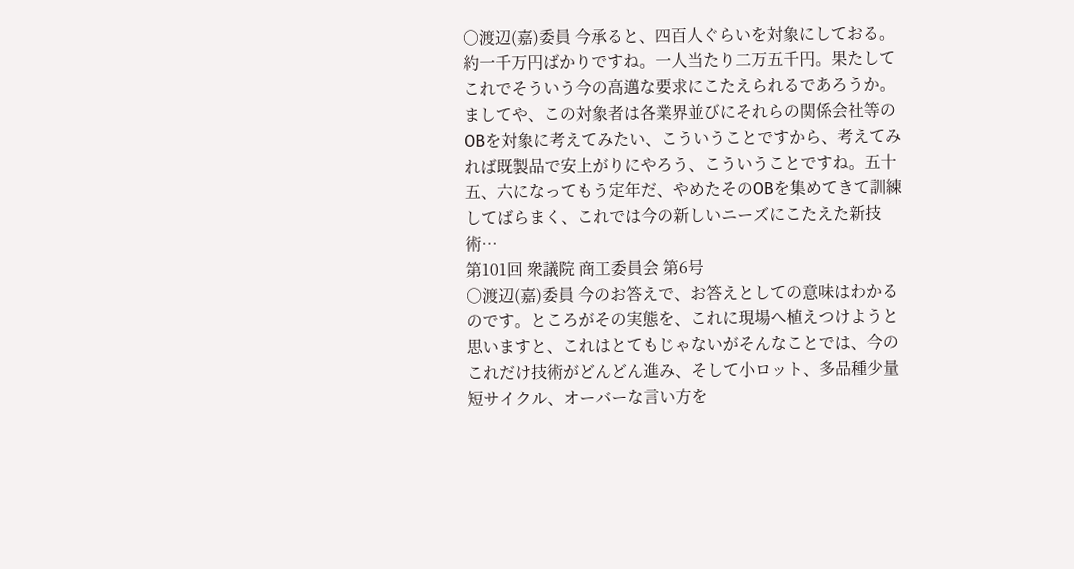○渡辺(嘉)委員 今承ると、四百人ぐらいを対象にしておる。約一千万円ばかりですね。一人当たり二万五千円。果たしてこれでそういう今の高邁な要求にこたえられるであろうか。ましてや、この対象者は各業界並びにそれらの関係会社等のOBを対象に考えてみたい、こういうことですから、考えてみれば既製品で安上がりにやろう、こういうことですね。五十五、六になってもう定年だ、やめたそのOBを集めてきて訓練してばらまく、これでは今の新しいニーズにこたえた新技術…
第101回 衆議院 商工委員会 第6号
○渡辺(嘉)委員 今のお答えで、お答えとしての意味はわかるのです。ところがその実態を、これに現場へ植えつけようと思いますと、これはとてもじゃないがそんなことでは、今のこれだけ技術がどんどん進み、そして小ロット、多品種少量短サイクル、オーバーな言い方を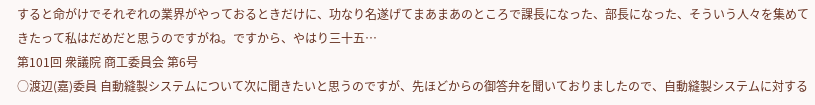すると命がけでそれぞれの業界がやっておるときだけに、功なり名遂げてまあまあのところで課長になった、部長になった、そういう人々を集めてきたって私はだめだと思うのですがね。ですから、やはり三十五…
第101回 衆議院 商工委員会 第6号
○渡辺(嘉)委員 自動縫製システムについて次に聞きたいと思うのですが、先ほどからの御答弁を聞いておりましたので、自動縫製システムに対する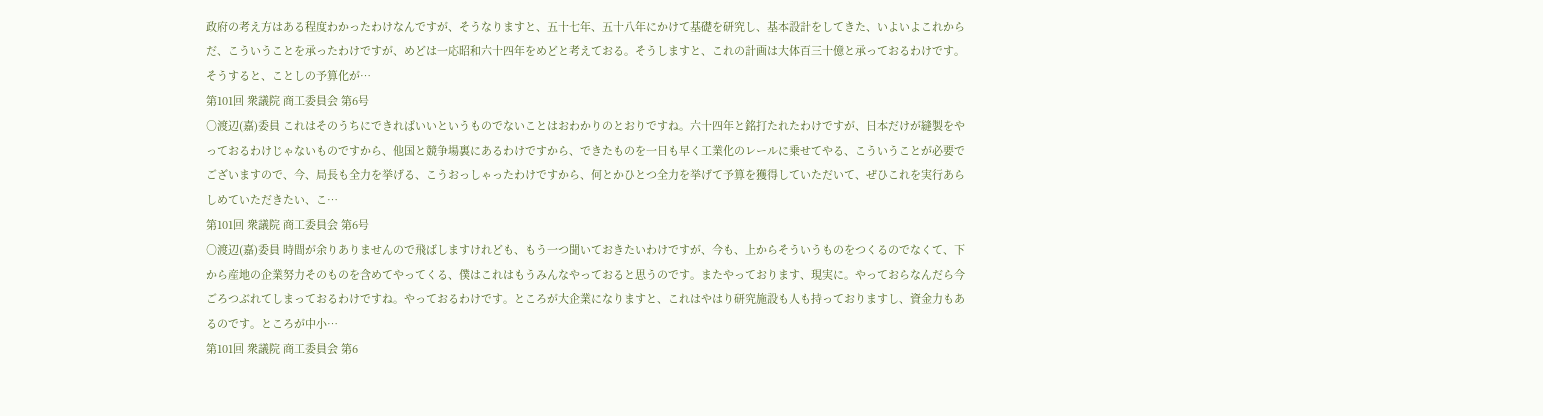政府の考え方はある程度わかったわけなんですが、そうなりますと、五十七年、五十八年にかけて基礎を研究し、基本設計をしてきた、いよいよこれからだ、こういうことを承ったわけですが、めどは一応昭和六十四年をめどと考えておる。そうしますと、これの計画は大体百三十億と承っておるわけです。そうすると、ことしの予算化が…
第101回 衆議院 商工委員会 第6号
○渡辺(嘉)委員 これはそのうちにできればいいというものでないことはおわかりのとおりですね。六十四年と銘打たれたわけですが、日本だけが縫製をやっておるわけじゃないものですから、他国と競争場裏にあるわけですから、できたものを一日も早く工業化のレールに乗せてやる、こういうことが必要でございますので、今、局長も全力を挙げる、こうおっしゃったわけですから、何とかひとつ全力を挙げて予算を獲得していただいて、ぜひこれを実行あらしめていただきたい、こ…
第101回 衆議院 商工委員会 第6号
○渡辺(嘉)委員 時間が余りありませんので飛ばしますけれども、もう一つ聞いておきたいわけですが、今も、上からそういうものをつくるのでなくて、下から産地の企業努力そのものを含めてやってくる、僕はこれはもうみんなやっておると思うのです。またやっております、現実に。やっておらなんだら今ごろつぶれてしまっておるわけですね。やっておるわけです。ところが大企業になりますと、これはやはり研究施設も人も持っておりますし、資金力もあるのです。ところが中小…
第101回 衆議院 商工委員会 第6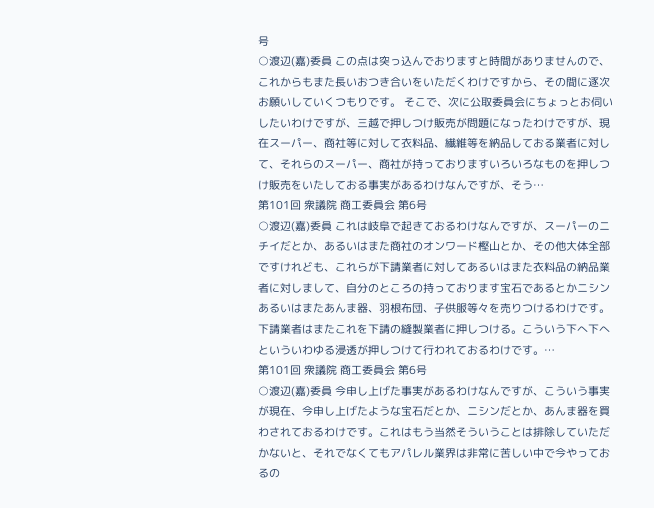号
○渡辺(嘉)委員 この点は突っ込んでおりますと時間がありませんので、これからもまた長いおつき合いをいただくわけですから、その間に逐次お願いしていくつもりです。 そこで、次に公取委員会にちょっとお伺いしたいわけですが、三越で押しつけ販売が問題になったわけですが、現在スーパー、商社等に対して衣料品、繊維等を納品しておる業者に対して、それらのスーパー、商社が持っておりますいろいろなものを押しつけ販売をいたしておる事実があるわけなんですが、そう…
第101回 衆議院 商工委員会 第6号
○渡辺(嘉)委員 これは岐阜で起きておるわけなんですが、スーパーのニチイだとか、あるいはまた商社のオンワード樫山とか、その他大体全部ですけれども、これらが下請業者に対してあるいはまた衣料品の納品業者に対しまして、自分のところの持っております宝石であるとかニシンあるいはまたあんま器、羽根布団、子供服等々を売りつけるわけです。下請業者はまたこれを下請の縫製業者に押しつける。こういう下へ下へといういわゆる浸透が押しつけて行われておるわけです。…
第101回 衆議院 商工委員会 第6号
○渡辺(嘉)委員 今申し上げた事実があるわけなんですが、こういう事実が現在、今申し上げたような宝石だとか、ニシンだとか、あんま器を買わされておるわけです。これはもう当然そういうことは排除していただかないと、それでなくてもアパレル業界は非常に苦しい中で今やっておるの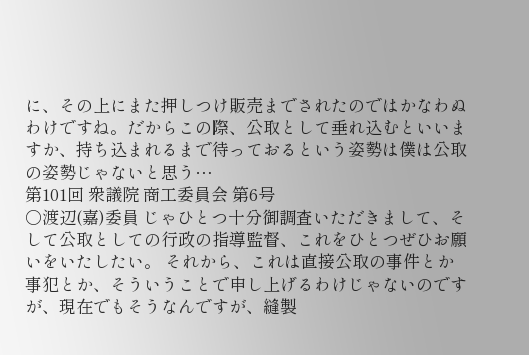に、その上にまた押しつけ販売までされたのではかなわぬわけですね。だからこの際、公取として垂れ込むといいますか、持ち込まれるまで待っておるという姿勢は僕は公取の姿勢じゃないと思う…
第101回 衆議院 商工委員会 第6号
○渡辺(嘉)委員 じゃひとつ十分御調査いただきまして、そして公取としての行政の指導監督、これをひとつぜひお願いをいたしたい。 それから、これは直接公取の事件とか事犯とか、そういうことで申し上げるわけじゃないのですが、現在でもそうなんですが、縫製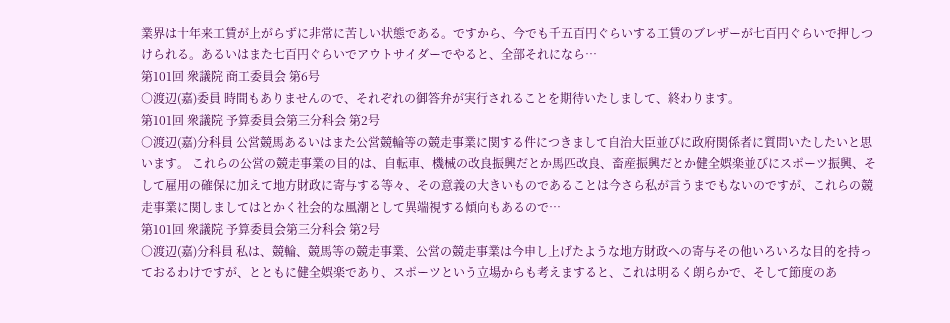業界は十年来工賃が上がらずに非常に苦しい状態である。ですから、今でも千五百円ぐらいする工賃のブレザーが七百円ぐらいで押しつけられる。あるいはまた七百円ぐらいでアウトサイダーでやると、全部それになら…
第101回 衆議院 商工委員会 第6号
○渡辺(嘉)委員 時間もありませんので、それぞれの御答弁が実行されることを期待いたしまして、終わります。
第101回 衆議院 予算委員会第三分科会 第2号
○渡辺(嘉)分科員 公営競馬あるいはまた公営競輪等の競走事業に関する件につきまして自治大臣並びに政府関係者に質問いたしたいと思います。 これらの公営の競走事業の目的は、自転車、機械の改良振興だとか馬匹改良、畜産振興だとか健全娯楽並びにスポーツ振興、そして雇用の確保に加えて地方財政に寄与する等々、その意義の大きいものであることは今さら私が言うまでもないのですが、これらの競走事業に関しましてはとかく社会的な風潮として異端視する傾向もあるので…
第101回 衆議院 予算委員会第三分科会 第2号
○渡辺(嘉)分科員 私は、競輪、競馬等の競走事業、公営の競走事業は今申し上げたような地方財政への寄与その他いろいろな目的を持っておるわけですが、とともに健全娯楽であり、スポーツという立場からも考えますると、これは明るく朗らかで、そして節度のあ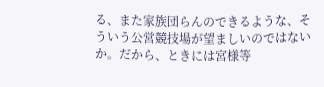る、また家族団らんのできるような、そういう公営競技場が望ましいのではないか。だから、ときには宮様等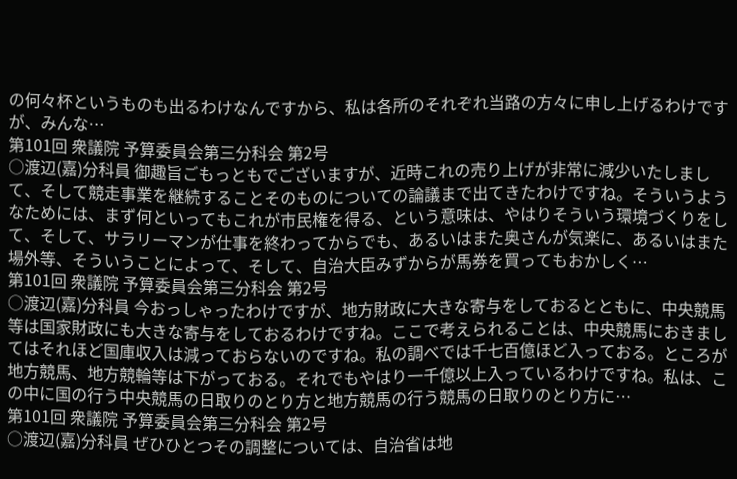の何々杯というものも出るわけなんですから、私は各所のそれぞれ当路の方々に申し上げるわけですが、みんな…
第101回 衆議院 予算委員会第三分科会 第2号
○渡辺(嘉)分科員 御趣旨ごもっともでございますが、近時これの売り上げが非常に減少いたしまして、そして競走事業を継続することそのものについての論議まで出てきたわけですね。そういうようなためには、まず何といってもこれが市民権を得る、という意味は、やはりそういう環境づくりをして、そして、サラリーマンが仕事を終わってからでも、あるいはまた奥さんが気楽に、あるいはまた場外等、そういうことによって、そして、自治大臣みずからが馬券を買ってもおかしく…
第101回 衆議院 予算委員会第三分科会 第2号
○渡辺(嘉)分科員 今おっしゃったわけですが、地方財政に大きな寄与をしておるとともに、中央競馬等は国家財政にも大きな寄与をしておるわけですね。ここで考えられることは、中央競馬におきましてはそれほど国庫収入は減っておらないのですね。私の調べでは千七百億ほど入っておる。ところが地方競馬、地方競輪等は下がっておる。それでもやはり一千億以上入っているわけですね。私は、この中に国の行う中央競馬の日取りのとり方と地方競馬の行う競馬の日取りのとり方に…
第101回 衆議院 予算委員会第三分科会 第2号
○渡辺(嘉)分科員 ぜひひとつその調整については、自治省は地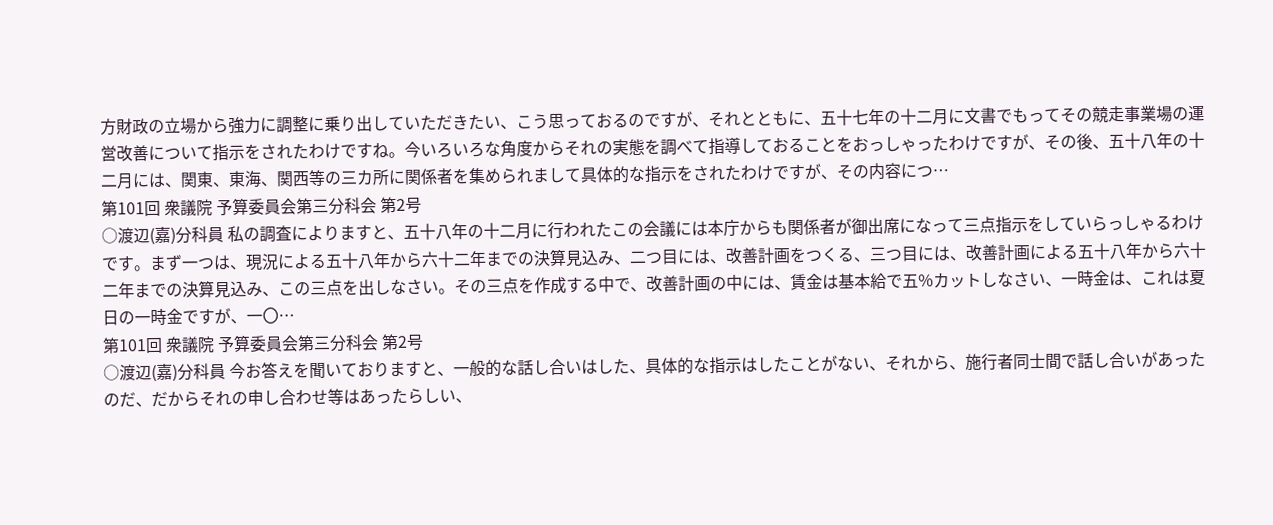方財政の立場から強力に調整に乗り出していただきたい、こう思っておるのですが、それとともに、五十七年の十二月に文書でもってその競走事業場の運営改善について指示をされたわけですね。今いろいろな角度からそれの実態を調べて指導しておることをおっしゃったわけですが、その後、五十八年の十二月には、関東、東海、関西等の三カ所に関係者を集められまして具体的な指示をされたわけですが、その内容につ…
第101回 衆議院 予算委員会第三分科会 第2号
○渡辺(嘉)分科員 私の調査によりますと、五十八年の十二月に行われたこの会議には本庁からも関係者が御出席になって三点指示をしていらっしゃるわけです。まず一つは、現況による五十八年から六十二年までの決算見込み、二つ目には、改善計画をつくる、三つ目には、改善計画による五十八年から六十二年までの決算見込み、この三点を出しなさい。その三点を作成する中で、改善計画の中には、賃金は基本給で五%カットしなさい、一時金は、これは夏日の一時金ですが、一〇…
第101回 衆議院 予算委員会第三分科会 第2号
○渡辺(嘉)分科員 今お答えを聞いておりますと、一般的な話し合いはした、具体的な指示はしたことがない、それから、施行者同士間で話し合いがあったのだ、だからそれの申し合わせ等はあったらしい、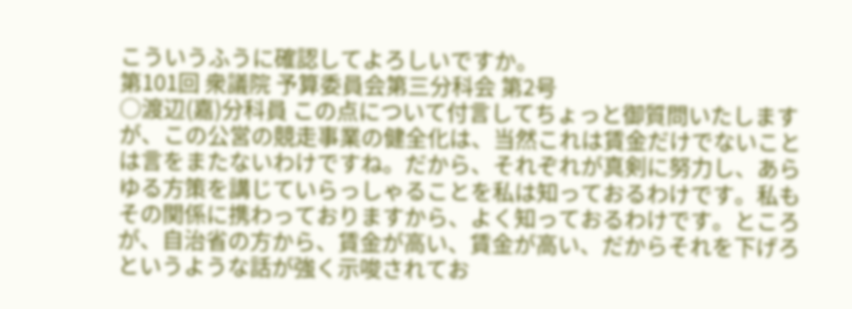こういうふうに確認してよろしいですか。
第101回 衆議院 予算委員会第三分科会 第2号
○渡辺(嘉)分科員 この点について付言してちょっと御質問いたしますが、この公営の競走事業の健全化は、当然これは賃金だけでないことは言をまたないわけですね。だから、それぞれが真剣に努力し、あらゆる方策を講じていらっしゃることを私は知っておるわけです。私もその関係に携わっておりますから、よく知っておるわけです。ところが、自治省の方から、賃金が高い、賃金が高い、だからそれを下げろというような話が強く示唆されてお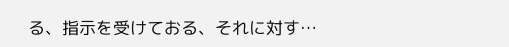る、指示を受けておる、それに対す…